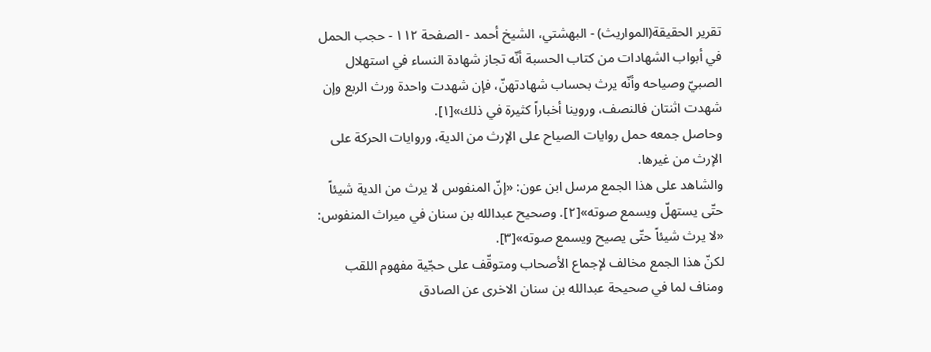تقرير الحقيقة(المواريث) - البهشتي، الشيخ أحمد - الصفحة ١١٢ - حجب الحمل
في أبواب الشهادات من كتاب الحسبة أنّه تجاز شهادة النساء في استهلال الصبيّ وصياحه وأنّه يرث بحساب شهادتهنّ، فإن شهدت واحدة ورث الربع وإن شهدت اثنتان فالنصف، وروينا أخباراً كثيرة في ذلك»[١].
وحاصل جمعه حمل روايات الصياح على الإرث من الدية، وروايات الحركة على الإرث من غيرها.
والشاهد على هذا الجمع مرسل ابن عون: «إنّ المنفوس لا يرث من الدية شيئاً حتّى يستهلّ ويسمع صوته»[٢]. وصحيح عبدالله بن سنان في ميراث المنفوس: «لا يرث شيئاً حتّى يصيح ويسمع صوته»[٣].
لكنّ هذا الجمع مخالف لإجماع الأصحاب ومتوقّف على حجّية مفهوم اللقب ومناف لما في صحيحة عبدالله بن سنان الاخرى عن الصادق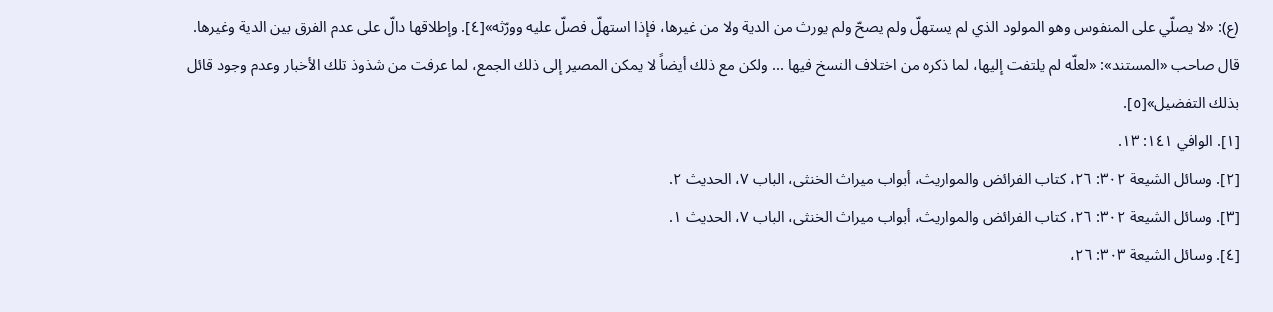(ع): «لا يصلّي على المنفوس وهو المولود الذي لم يستهلّ ولم يصحّ ولم يورث من الدية ولا من غيرها، فإذا استهلّ فصلّ عليه وورّثه»[٤]. وإطلاقها دالّ على عدم الفرق بين الدية وغيرها.
قال صاحب «المستند»: «لعلّه لم يلتفت إليها، لما ذكره من اختلاف النسخ فيها ... ولكن مع ذلك أيضاً لا يمكن المصير إلى ذلك الجمع، لما عرفت من شذوذ تلك الأخبار وعدم وجود قائل بذلك التفضيل»[٥].
[١]. الوافي ١٤١: ١٣.
[٢]. وسائل الشيعة ٣٠٢: ٢٦، كتاب الفرائض والمواريث، أبواب ميراث الخنثى، الباب ٧، الحديث ٢.
[٣]. وسائل الشيعة ٣٠٢: ٢٦، كتاب الفرائض والمواريث، أبواب ميراث الخنثى، الباب ٧، الحديث ١.
[٤]. وسائل الشيعة ٣٠٣: ٢٦،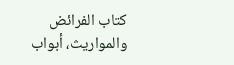كتاب الفرائض والمواريث، أبواب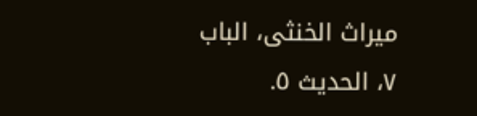ميراث الخنثى، الباب ٧، الحديث ٥.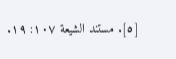[٥]. مستند الشيعة ١٠٧: ١٩.